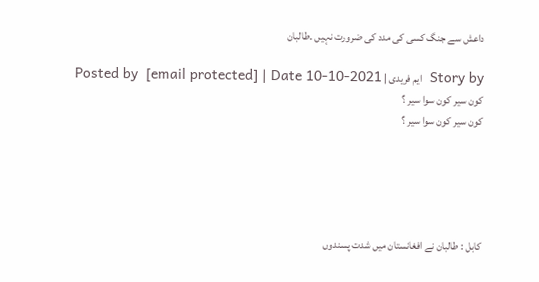داعش سے جنگ کسی کی مدد کی ضرورت نہیں ۔طالبان

Story by  ایم فریدی | Posted by  [email protected] | Date 10-10-2021
کون سیر کون سوا سیر ؟
کون سیر کون سوا سیر ؟





کابل : طالبان نے افغانستان میں شدت پسندوں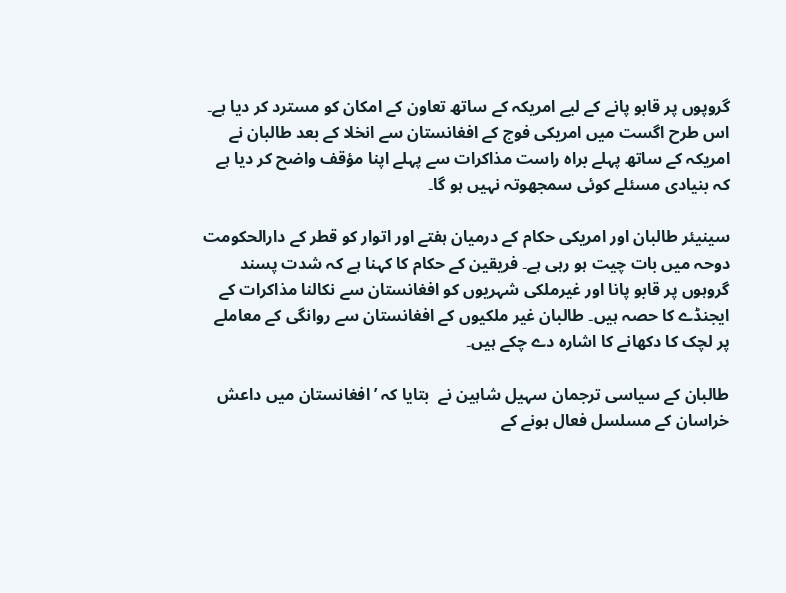گروپوں پر قابو پانے کے لیے امریکہ کے ساتھ تعاون کے امکان کو مسترد کر دیا ہے۔ اس طرح اگست میں امریکی فوج کے افغانستان سے انخلا کے بعد طالبان نے امریکہ کے ساتھ پہلے براہ راست مذاکرات سے پہلے اپنا مؤقف واضح کر دیا ہے کہ بنیادی مسئلے کوئی سمجھوتہ نہیں ہو گا۔

سینیئر طالبان اور امریکی حکام کے درمیان ہفتے اور اتوار کو قطر کے دارالحکومت دوحہ میں بات چیت ہو رہی ہے۔ فریقین کے حکام کا کہنا ہے کہ شدت پسند گروہوں پر قابو پانا اور غیرملکی شہریوں کو افغانستان سے نکالنا مذاکرات کے ایجنڈے کا حصہ ہیں۔ طالبان غیر ملکیوں کے افغانستان سے روانگی کے معاملے پر لچک کا دکھانے کا اشارہ دے چکے ہیں۔

طالبان کے سیاسی ترجمان سہیل شاہین نے  بتایا کہ ’افغانستان میں داعش خراسان کے مسلسل فعال ہونے کے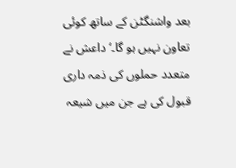بعد واشنگٹن کے ساتھ کوئی تعاون نہیں ہو گا۔‘ داعش نے متعدد حملوں کی ذمہ داری قبول کی ہے جن میں شیعہ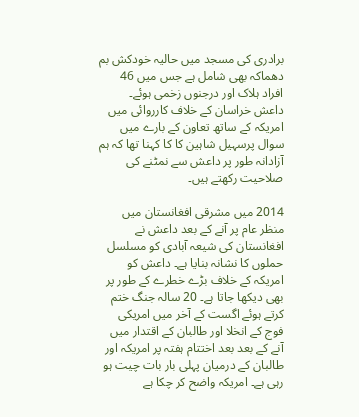برادری کی مسجد میں حالیہ خودکش بم دھماکہ بھی شامل ہے جس میں 46 افراد ہلاک اور درجنوں زخمی ہوئے۔ داعش خراسان کے خلاف کارروائی میں امریکہ کے ساتھ تعاون کے بارے میں سوال پرسہیل شاہین کا کا کہنا تھا کہ ہم آزادانہ طور پر داعش سے نمٹنے کی صلاحیت رکھتے ہیں۔

2014 میں مشرقی افغانستان میں منظر عام پر آنے کے بعد داعش نے افغانستان کی شیعہ آبادی کو مسلسل حملوں کا نشانہ بنایا ہے۔ داعش کو امریکہ کے خلاف بڑے خطرے کے طور پر بھی دیکھا جاتا ہے۔ 20 سالہ جنگ ختم کرتے ہوئے اگست کے آخر میں امریکی فوج کے انخلا اور طالبان کے اقتدار میں آنے کے بعد بعد اختتام ہفتہ پر امریکہ اور طالبان کے درمیان پہلی بار بات چیت ہو رہی ہے۔ امریکہ واضح کر چکا ہے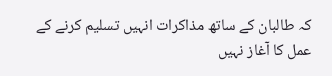کہ طالبان کے ساتھ مذاکرات انہیں تسلیم کرنے کے عمل کا آغاز نہیں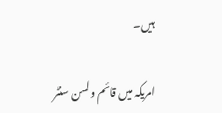ہیں۔

امریکہ میں قائم ولسن سنٹر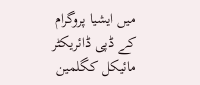میں ایشیا پروگرام کے ڈپی ڈائریکٹر مائیکل کگلمین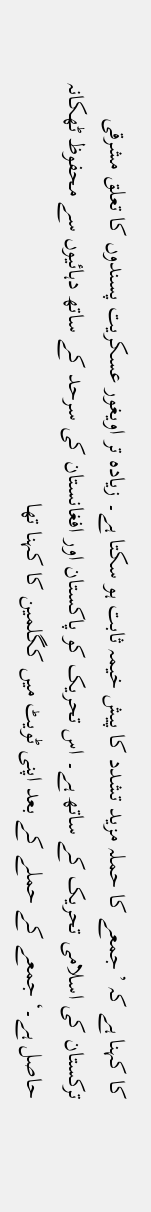کا کہنا ہے کہ ’جمعے کا حملہ مزید تشدد کا پیش خیمہ ثابت ہو سکتا ہے۔ زیادہ تر اویغور عسکریت پسندوں کا تعلق مشرقی ترکستان کی اسلامی تحریک کے ساتھ ہے۔ اس تحریک کو پاکستان اور افغانستان کی سرحد کے ساتھ دہائیوں سے محفوظ ٹھکانہ حاصل ہے۔‘ جمعے کے حملے کے بعد اپنی ٹویٹ میں کگلمین کا کہنا تھا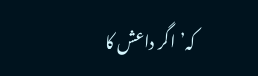کہ’اگر داعش کا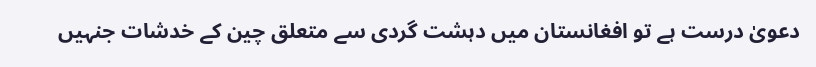دعویٰ درست ہے تو افغانستان میں دہشت گردی سے متعلق چین کے خدشات جنہیں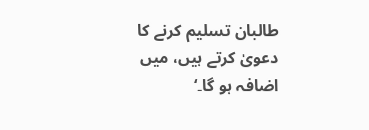طالبان تسلیم کرنے کا دعویٰ کرتے ہیں، میں اضافہ ہو گا۔‘